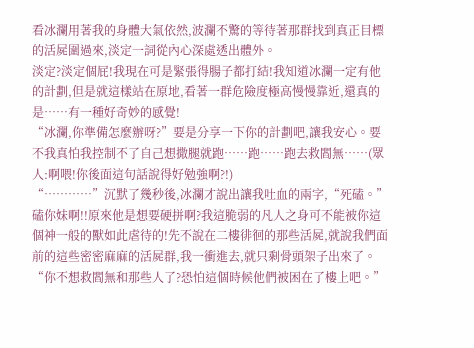看冰瀾用著我的身體大氣依然,波瀾不驚的等待著那群找到真正目標的活屍圍過來,淡定一詞從內心深處透出體外。
淡定?淡定個屁!我現在可是緊張得腸子都打結!我知道冰瀾一定有他的計劃,但是就這樣站在原地,看著一群危險度極高慢慢靠近,還真的是……有一種好奇妙的感覺!
“冰瀾,你準備怎麼辦呀?”要是分享一下你的計劃吧,讓我安心。要不我真怕我控制不了自己想撒腿就跑……跑……跑去救閻無……(眾人:啊喂!你後面這句話說得好勉強啊?!)
“…………”沉默了幾秒後,冰瀾才說出讓我吐血的兩字,“死磕。”
磕你妹啊!!原來他是想要硬拼啊?我這脆弱的凡人之身可不能被你這個神一般的獸如此虐待的!先不說在二樓徘徊的那些活屍,就說我們面前的這些密密麻麻的活屍群,我一衝進去,就只剩骨頭架子出來了。
“你不想救閻無和那些人了?恐怕這個時候他們被困在了樓上吧。”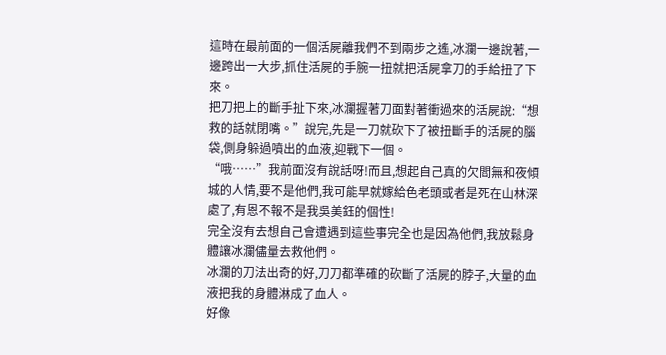這時在最前面的一個活屍離我們不到兩步之遙,冰瀾一邊說著,一邊跨出一大步,抓住活屍的手腕一扭就把活屍拿刀的手給扭了下來。
把刀把上的斷手扯下來,冰瀾握著刀面對著衝過來的活屍說:“想救的話就閉嘴。”說完,先是一刀就砍下了被扭斷手的活屍的腦袋,側身躲過噴出的血液,迎戰下一個。
“哦……”我前面沒有說話呀!而且,想起自己真的欠閻無和夜傾城的人情,要不是他們,我可能早就嫁給色老頭或者是死在山林深處了,有恩不報不是我吳美鈺的個性!
完全沒有去想自己會遭遇到這些事完全也是因為他們,我放鬆身體讓冰瀾儘量去救他們。
冰瀾的刀法出奇的好,刀刀都準確的砍斷了活屍的脖子,大量的血液把我的身體淋成了血人。
好像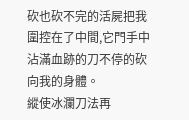砍也砍不完的活屍把我圍控在了中間,它門手中沾滿血跡的刀不停的砍向我的身體。
縱使冰瀾刀法再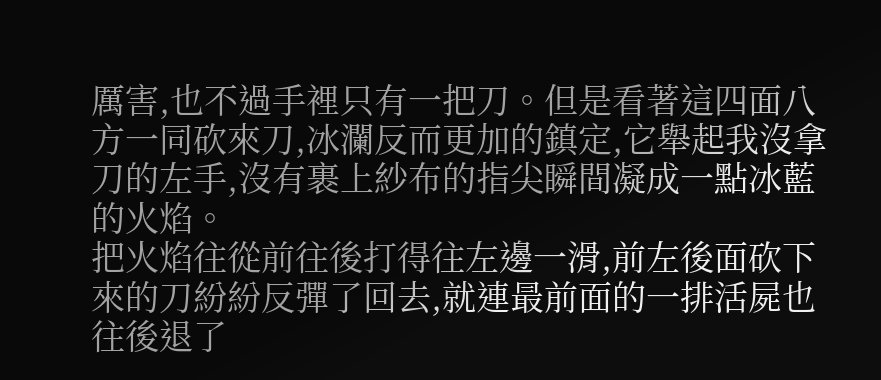厲害,也不過手裡只有一把刀。但是看著這四面八方一同砍來刀,冰瀾反而更加的鎮定,它舉起我沒拿刀的左手,沒有裹上紗布的指尖瞬間凝成一點冰藍的火焰。
把火焰往從前往後打得往左邊一滑,前左後面砍下來的刀紛紛反彈了回去,就連最前面的一排活屍也往後退了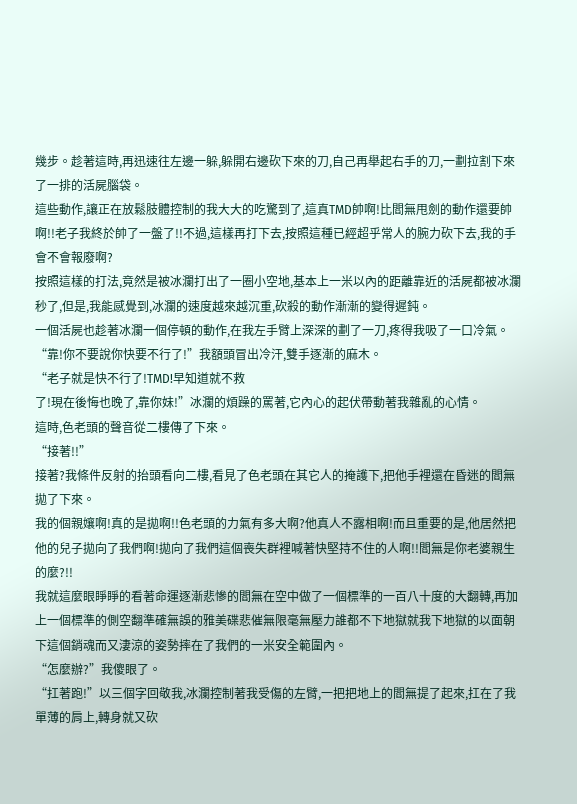幾步。趁著這時,再迅速往左邊一躲,躲開右邊砍下來的刀,自己再舉起右手的刀,一劃拉割下來了一排的活屍腦袋。
這些動作,讓正在放鬆肢體控制的我大大的吃驚到了,這真TMD帥啊!比閻無甩劍的動作還要帥啊!!老子我終於帥了一盤了!!不過,這樣再打下去,按照這種已經超乎常人的腕力砍下去,我的手會不會報廢啊?
按照這樣的打法,竟然是被冰瀾打出了一圈小空地,基本上一米以內的距離靠近的活屍都被冰瀾秒了,但是,我能感覺到,冰瀾的速度越來越沉重,砍殺的動作漸漸的變得遲鈍。
一個活屍也趁著冰瀾一個停頓的動作,在我左手臂上深深的劃了一刀,疼得我吸了一口冷氣。
“靠!你不要說你快要不行了!”我額頭冒出冷汗,雙手逐漸的麻木。
“老子就是快不行了!TMD!早知道就不救
了!現在後悔也晚了,靠你妹!”冰瀾的煩躁的罵著,它內心的起伏帶動著我雜亂的心情。
這時,色老頭的聲音從二樓傳了下來。
“接著!!”
接著?我條件反射的抬頭看向二樓,看見了色老頭在其它人的掩護下,把他手裡還在昏迷的閻無拋了下來。
我的個親孃啊!真的是拋啊!!色老頭的力氣有多大啊?他真人不露相啊!而且重要的是,他居然把他的兒子拋向了我們啊!拋向了我們這個喪失群裡喊著快堅持不住的人啊!!閻無是你老婆親生的麼?!!
我就這麼眼睜睜的看著命運逐漸悲慘的閻無在空中做了一個標準的一百八十度的大翻轉,再加上一個標準的側空翻準確無誤的雅美碟悲催無限毫無壓力誰都不下地獄就我下地獄的以面朝下這個銷魂而又淒涼的姿勢摔在了我們的一米安全範圍內。
“怎麼辦?”我傻眼了。
“扛著跑!”以三個字回敬我,冰瀾控制著我受傷的左臂,一把把地上的閻無提了起來,扛在了我單薄的肩上,轉身就又砍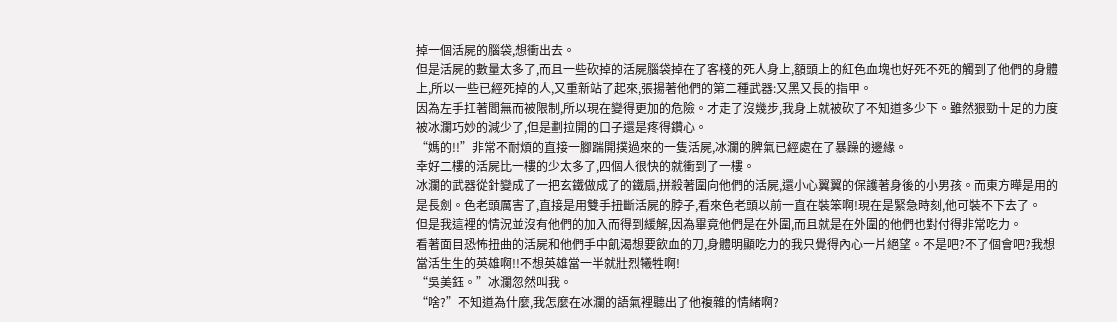掉一個活屍的腦袋,想衝出去。
但是活屍的數量太多了,而且一些砍掉的活屍腦袋掉在了客棧的死人身上,額頭上的紅色血塊也好死不死的觸到了他們的身體上,所以一些已經死掉的人,又重新站了起來,張揚著他們的第二種武器:又黑又長的指甲。
因為左手扛著閻無而被限制,所以現在變得更加的危險。才走了沒幾步,我身上就被砍了不知道多少下。雖然狠勁十足的力度被冰瀾巧妙的減少了,但是劃拉開的口子還是疼得鑽心。
“媽的!!”非常不耐煩的直接一腳踹開撲過來的一隻活屍,冰瀾的脾氣已經處在了暴躁的邊緣。
幸好二樓的活屍比一樓的少太多了,四個人很快的就衝到了一樓。
冰瀾的武器從針變成了一把玄鐵做成了的鐵扇,拼殺著圍向他們的活屍,還小心翼翼的保護著身後的小男孩。而東方曄是用的是長劍。色老頭厲害了,直接是用雙手扭斷活屍的脖子,看來色老頭以前一直在裝笨啊!現在是緊急時刻,他可裝不下去了。
但是我這裡的情況並沒有他們的加入而得到緩解,因為畢竟他們是在外圍,而且就是在外圍的他們也對付得非常吃力。
看著面目恐怖扭曲的活屍和他們手中飢渴想要飲血的刀,身體明顯吃力的我只覺得內心一片絕望。不是吧?不了個會吧?我想當活生生的英雄啊!!不想英雄當一半就壯烈犧牲啊!
“吳美鈺。”冰瀾忽然叫我。
“啥?”不知道為什麼,我怎麼在冰瀾的語氣裡聽出了他複雜的情緒啊?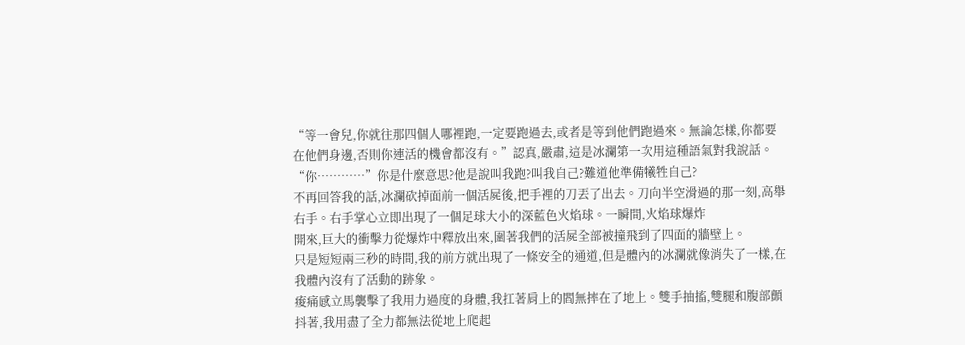“等一會兒,你就往那四個人哪裡跑,一定要跑過去,或者是等到他們跑過來。無論怎樣,你都要在他們身邊,否則你連活的機會都沒有。”認真,嚴肅,這是冰瀾第一次用這種語氣對我說話。
“你…………”你是什麼意思?他是說叫我跑?叫我自己?難道他準備犧牲自己?
不再回答我的話,冰瀾砍掉面前一個活屍後,把手裡的刀丟了出去。刀向半空滑過的那一刻,高舉右手。右手掌心立即出現了一個足球大小的深藍色火焰球。一瞬間,火焰球爆炸
開來,巨大的衝擊力從爆炸中釋放出來,圍著我們的活屍全部被撞飛到了四面的牆壁上。
只是短短兩三秒的時間,我的前方就出現了一條安全的通道,但是體內的冰瀾就像消失了一樣,在我體內沒有了活動的跡象。
痠痛感立馬襲擊了我用力過度的身體,我扛著肩上的閻無摔在了地上。雙手抽搐,雙腿和腹部顫抖著,我用盡了全力都無法從地上爬起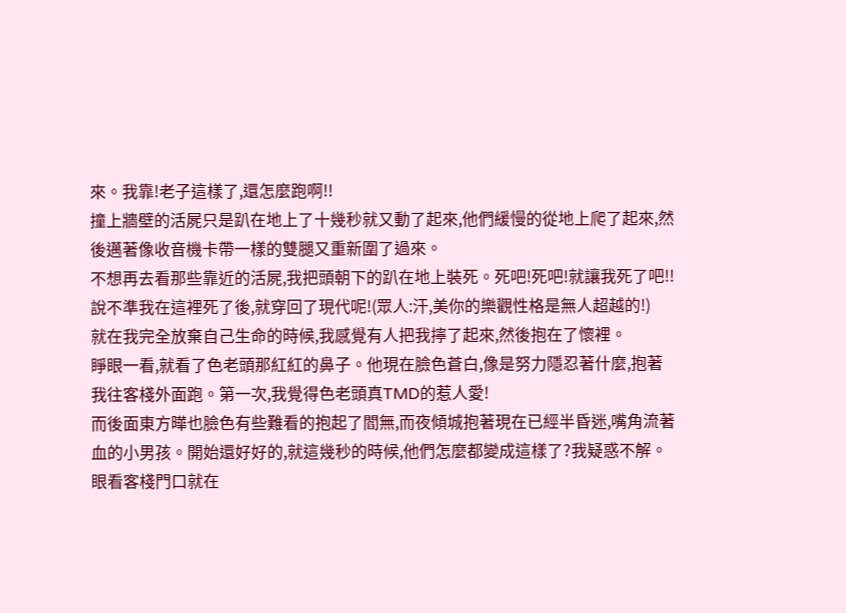來。我靠!老子這樣了,還怎麼跑啊!!
撞上牆壁的活屍只是趴在地上了十幾秒就又動了起來,他們緩慢的從地上爬了起來,然後邁著像收音機卡帶一樣的雙腿又重新圍了過來。
不想再去看那些靠近的活屍,我把頭朝下的趴在地上裝死。死吧!死吧!就讓我死了吧!!說不準我在這裡死了後,就穿回了現代呢!(眾人:汗,美你的樂觀性格是無人超越的!)
就在我完全放棄自己生命的時候,我感覺有人把我擰了起來,然後抱在了懷裡。
睜眼一看,就看了色老頭那紅紅的鼻子。他現在臉色蒼白,像是努力隱忍著什麼,抱著我往客棧外面跑。第一次,我覺得色老頭真TMD的惹人愛!
而後面東方曄也臉色有些難看的抱起了閻無,而夜傾城抱著現在已經半昏迷,嘴角流著血的小男孩。開始還好好的,就這幾秒的時候,他們怎麼都變成這樣了?我疑惑不解。
眼看客棧門口就在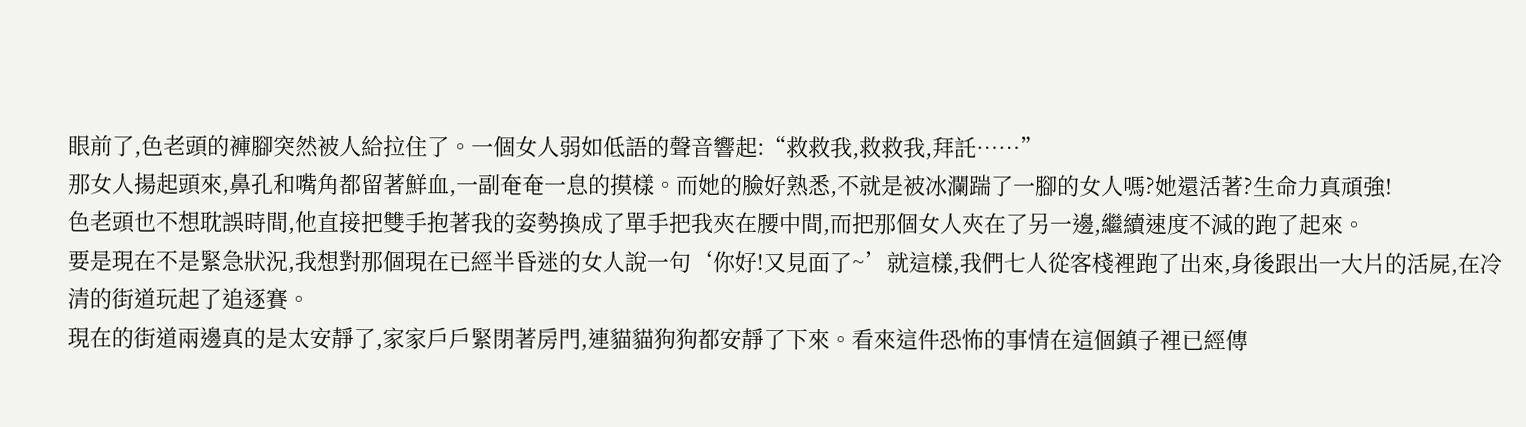眼前了,色老頭的褲腳突然被人給拉住了。一個女人弱如低語的聲音響起:“救救我,救救我,拜託……”
那女人揚起頭來,鼻孔和嘴角都留著鮮血,一副奄奄一息的摸樣。而她的臉好熟悉,不就是被冰瀾踹了一腳的女人嗎?她還活著?生命力真頑強!
色老頭也不想耽誤時間,他直接把雙手抱著我的姿勢換成了單手把我夾在腰中間,而把那個女人夾在了另一邊,繼續速度不減的跑了起來。
要是現在不是緊急狀況,我想對那個現在已經半昏迷的女人說一句‘你好!又見面了~’就這樣,我們七人從客棧裡跑了出來,身後跟出一大片的活屍,在冷清的街道玩起了追逐賽。
現在的街道兩邊真的是太安靜了,家家戶戶緊閉著房門,連貓貓狗狗都安靜了下來。看來這件恐怖的事情在這個鎮子裡已經傳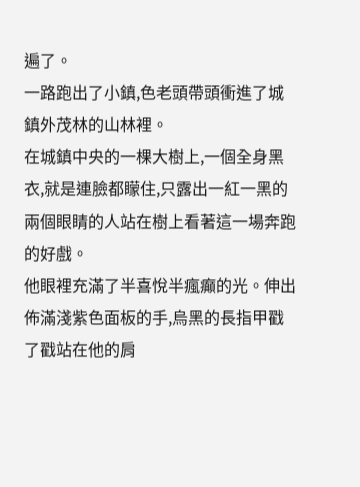遍了。
一路跑出了小鎮,色老頭帶頭衝進了城鎮外茂林的山林裡。
在城鎮中央的一棵大樹上,一個全身黑衣,就是連臉都矇住,只露出一紅一黑的兩個眼睛的人站在樹上看著這一場奔跑的好戲。
他眼裡充滿了半喜悅半瘋癲的光。伸出佈滿淺紫色面板的手,烏黑的長指甲戳了戳站在他的肩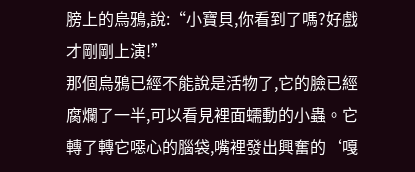膀上的烏鴉,說:“小寶貝,你看到了嗎?好戲才剛剛上演!”
那個烏鴉已經不能說是活物了,它的臉已經腐爛了一半,可以看見裡面蠕動的小蟲。它轉了轉它噁心的腦袋,嘴裡發出興奮的‘嘎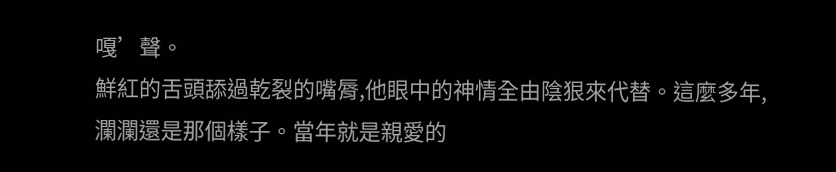嘎’聲。
鮮紅的舌頭舔過乾裂的嘴脣,他眼中的神情全由陰狠來代替。這麼多年,瀾瀾還是那個樣子。當年就是親愛的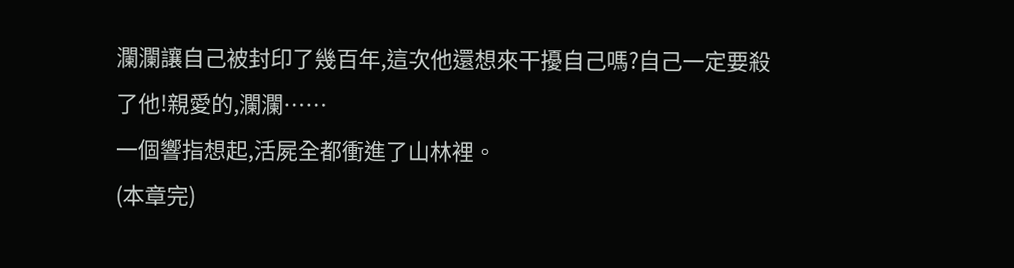瀾瀾讓自己被封印了幾百年,這次他還想來干擾自己嗎?自己一定要殺了他!親愛的,瀾瀾……
一個響指想起,活屍全都衝進了山林裡。
(本章完)